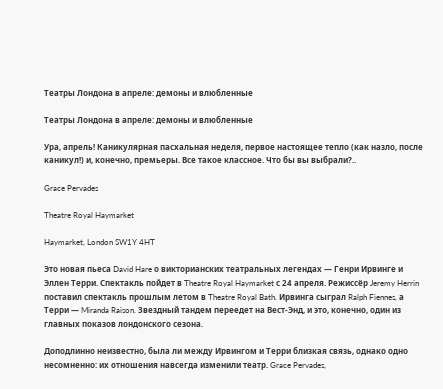Театры Лондона в апреле: демоны и влюбленные

Театры Лондона в апреле: демоны и влюбленные

Ура, апрель! Каникулярная пасхальная неделя, первое настоящее тепло (как назло, после каникул!) и, конечно, премьеры. Все такое классное. Что бы вы выбрали?..

Grace Pervades

Theatre Royal Haymarket

Haymarket, London SW1Y 4HT

Это новая пьеса David Hare о викторианских театральных легендах — Генри Ирвинге и Эллен Терри. Спектакль пойдет в Theatre Royal Haymarket с 24 апреля. Режиссёр Jeremy Herrin поставил спектакль прошлым летом в Theatre Royal Bath. Ирвинга сыграл Ralph Fiennes, а Терри — Miranda Raison. Звездный тандем переедет на Вест-Энд, и это, конечно, один из главных показов лондонского сезона.

Доподлинно неизвестно, была ли между Ирвингом и Терри близкая связь, однако одно несомненно: их отношения навсегда изменили театр. Grace Pervades,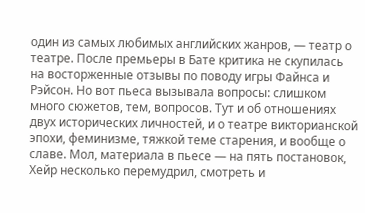один из самых любимых английских жанров, — театр о театре. После премьеры в Бате критика не скупилась на восторженные отзывы по поводу игры Файнса и Рэйсон. Но вот пьеса вызывала вопросы: слишком много сюжетов, тем, вопросов. Тут и об отношениях двух исторических личностей, и о театре викторианской эпохи, феминизме, тяжкой теме старения, и вообще о славе. Мол, материала в пьесе — на пять постановок, Хейр несколько перемудрил, смотреть и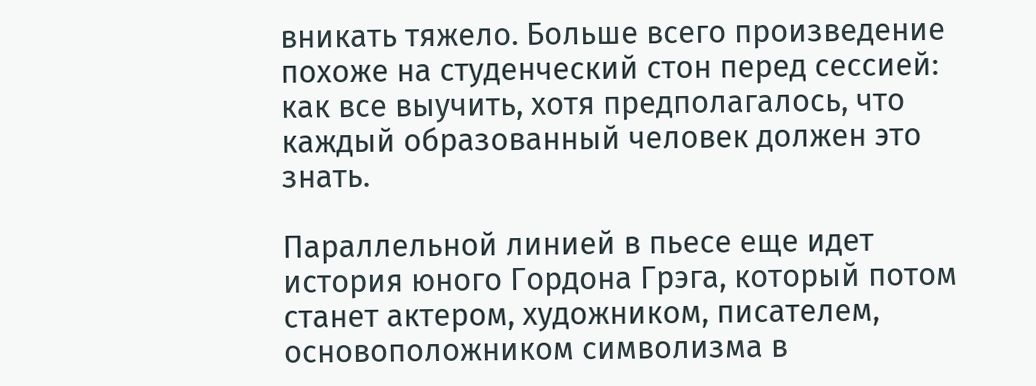вникать тяжело. Больше всего произведение похоже на студенческий стон перед сессией: как все выучить, хотя предполагалось, что каждый образованный человек должен это знать.

Параллельной линией в пьесе еще идет история юного Гордона Грэга, который потом станет актером, художником, писателем, основоположником символизма в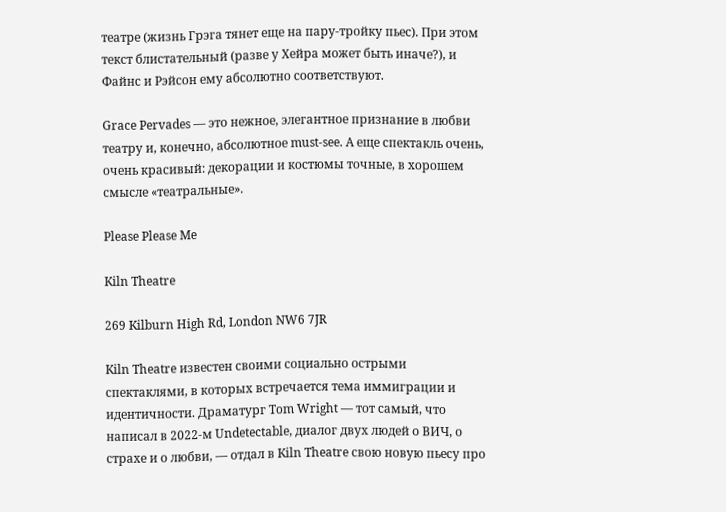театре (жизнь Грэга тянет еще на пару-тройку пьес). При этом текст блистательный (разве у Хейра может быть иначе?), и Файнс и Рэйсон ему абсолютно соответствуют.

Grace Pervades — это нежное, элегантное признание в любви театру и, конечно, абсолютное must-see. А еще спектакль очень, очень красивый: декорации и костюмы точные, в хорошем смысле «театральные».

Please Please Me

Kiln Theatre

269 Kilburn High Rd, London NW6 7JR

Kiln Theatre известен своими социально острыми спектаклями, в которых встречается тема иммиграции и идентичности. Драматург Tom Wright — тот самый, что написал в 2022-м Undetectable, диалог двух людей о ВИЧ, о страхе и о любви, — отдал в Kiln Theatre свою новую пьесу про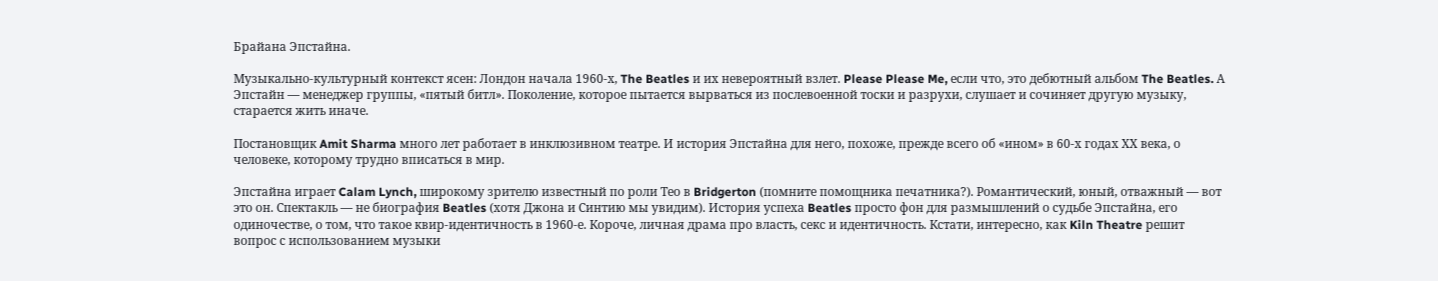Брайана Эпстайна.

Музыкально-культурный контекст ясен: Лондон начала 1960-х, The Beatles и их невероятный взлет. Please Please Me, если что, это дебютный альбом The Beatles. А Эпстайн — менеджер группы, «пятый битл». Поколение, которое пытается вырваться из послевоенной тоски и разрухи, слушает и сочиняет другую музыку, старается жить иначе.

Постановщик Amit Sharma много лет работает в инклюзивном театре. И история Эпстайна для него, похоже, прежде всего об «ином» в 60-х годах ХХ века, о человеке, которому трудно вписаться в мир.

Эпстайна играет Calam Lynch, широкому зрителю известный по роли Тео в Bridgerton (помните помощника печатника?). Романтический, юный, отважный — вот это он. Спектакль — не биография Beatles (хотя Джона и Синтию мы увидим). История успеха Beatles просто фон для размышлений о судьбе Эпстайна, его одиночестве, о том, что такое квир-идентичность в 1960-е. Короче, личная драма про власть, секс и идентичность. Кстати, интересно, как Kiln Theatre решит вопрос с использованием музыки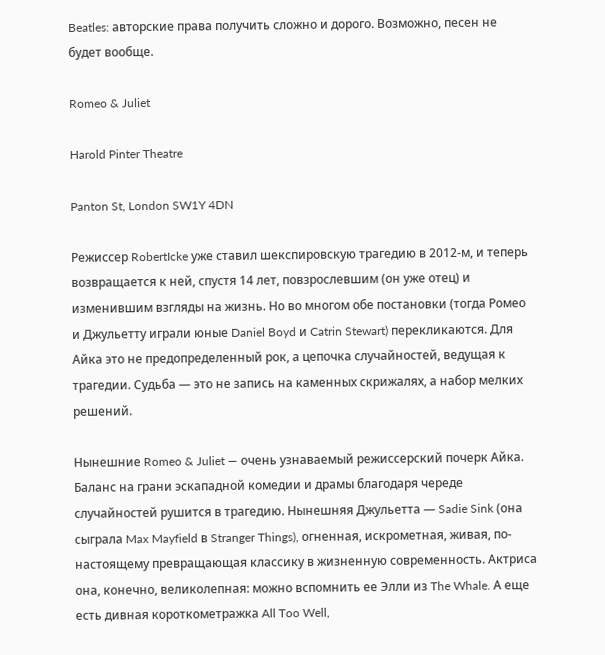Beatles: авторские права получить сложно и дорого. Возможно, песен не будет вообще.

Romeo & Juliet

Harold Pinter Theatre

Panton St, London SW1Y 4DN

Режиссер RobertIcke уже ставил шекспировскую трагедию в 2012-м, и теперь возвращается к ней, спустя 14 лет, повзрослевшим (он уже отец) и изменившим взгляды на жизнь. Но во многом обе постановки (тогда Ромео и Джульетту играли юные Daniel Boyd и Catrin Stewart) перекликаются. Для Айка это не предопределенный рок, а цепочка случайностей, ведущая к трагедии. Судьба — это не запись на каменных скрижалях, а набор мелких решений.

Нынешние Romeo & Juliet — очень узнаваемый режиссерский почерк Айка. Баланс на грани эскападной комедии и драмы благодаря череде случайностей рушится в трагедию. Нынешняя Джульетта — Sadie Sink (она сыграла Max Mayfield в Stranger Things), огненная, искрометная, живая, по-настоящему превращающая классику в жизненную современность. Актриса она, конечно, великолепная: можно вспомнить ее Элли из The Whale. А еще есть дивная короткометражка All Too Well,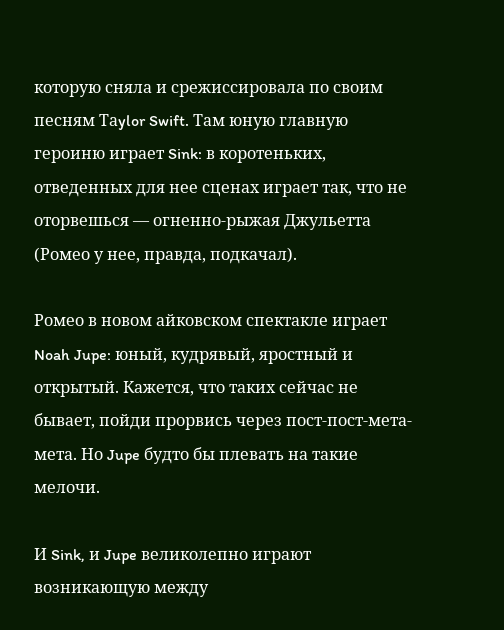которую сняла и срежиссировала по своим песням Tаylor Swift. Там юную главную героиню играет Sink: в коротеньких, отведенных для нее сценах играет так, что не оторвешься — огненно-рыжая Джульетта (Ромео у нее, правда, подкачал).

Ромео в новом айковском спектакле играет Noah Jupe: юный, кудрявый, яростный и открытый. Кажется, что таких сейчас не бывает, пойди прорвись через пост-пост-мета-мета. Но Jupe будто бы плевать на такие мелочи.

И Sink, и Jupe великолепно играют возникающую между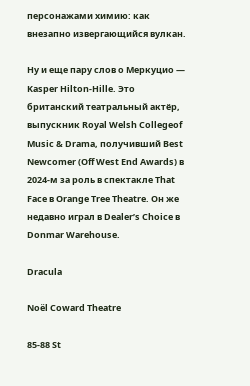персонажами химию: как внезапно извергающийся вулкан.

Ну и еще пару слов о Меркуцио — Kasper Hilton-Hille. Это британский театральный актёр, выпускник Royal Welsh Collegeof Music & Drama, получивший Best Newcomer (Off West End Awards) в 2024-м за роль в спектакле That Face в Orange Tree Theatre. Он же недавно играл в Dealer’s Choice в Donmar Warehouse.

Dracula

Noël Coward Theatre

85-88 St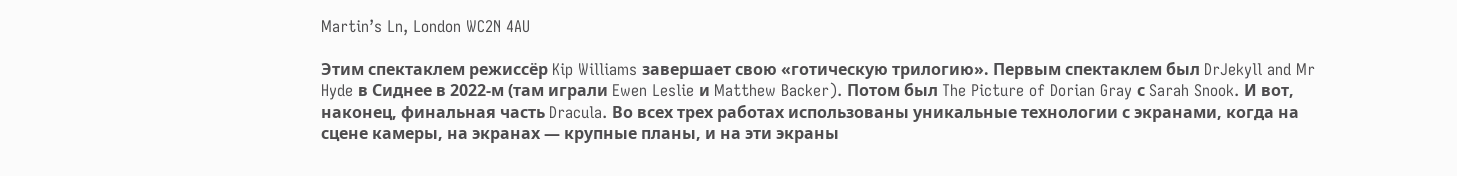Martin’s Ln, London WC2N 4AU

Этим спектаклем режиссёр Kip Williams завершает свою «готическую трилогию». Первым спектаклем был DrJekyll and Mr Hyde в Сиднее в 2022-м (там играли Ewen Leslie и Matthew Backer). Потом был The Picture of Dorian Gray с Sarah Snook. И вот, наконец, финальная часть Dracula. Во всех трех работах использованы уникальные технологии с экранами, когда на сцене камеры, на экранах — крупные планы, и на эти экраны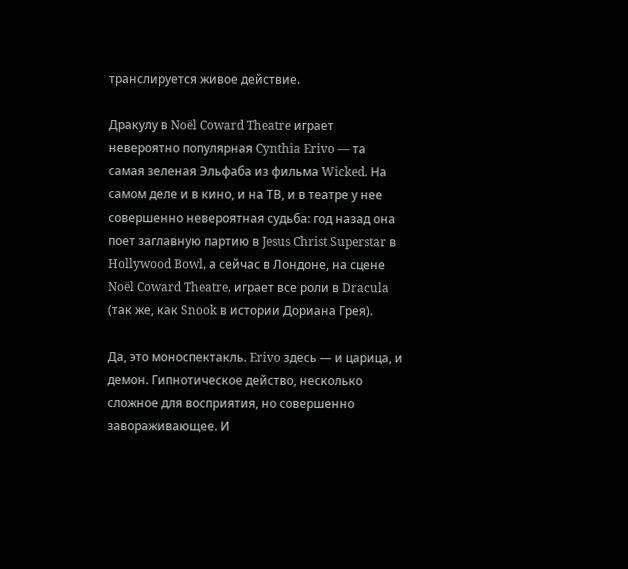транслируется живое действие.

Дракулу в Noël Coward Theatre играет невероятно популярная Cynthia Erivo — та самая зеленая Эльфаба из фильма Wicked. На самом деле и в кино, и на ТВ, и в театре у нее совершенно невероятная судьба: год назад она поет заглавную партию в Jesus Christ Superstar в Hollywood Bowl, а сейчас в Лондоне, на сцене Noël Coward Theatre, играет все роли в Dracula (так же, как Snook в истории Дориана Грея).

Да, это моноспектакль. Erivo здесь — и царица, и демон. Гипнотическое действо, несколько сложное для восприятия, но совершенно завораживающее. И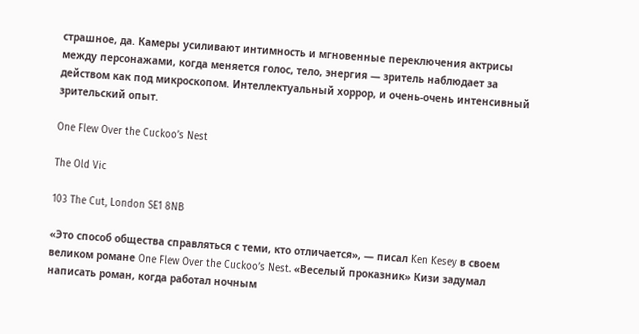страшное, да. Камеры усиливают интимность и мгновенные переключения актрисы между персонажами, когда меняется голос, тело, энергия — зритель наблюдает за действом как под микроскопом. Интеллектуальный хоррор, и очень-очень интенсивный зрительский опыт.

One Flew Over the Cuckoo’s Nest

The Old Vic

103 The Cut, London SE1 8NB

«Это способ общества справляться с теми, кто отличается», — писал Ken Kesey в своем великом романе One Flew Over the Cuckoo’s Nest. «Веселый проказник» Кизи задумал написать роман, когда работал ночным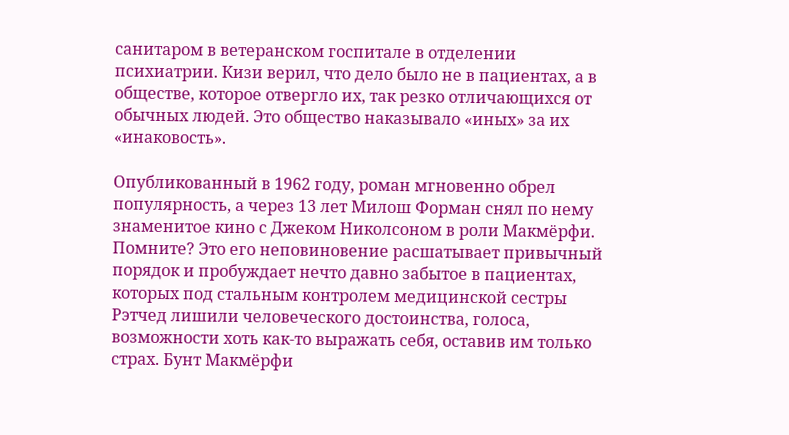санитаром в ветеранском госпитале в отделении психиатрии. Кизи верил, что дело было не в пациентах, а в обществе, которое отвергло их, так резко отличающихся от обычных людей. Это общество наказывало «иных» за их «инаковость».

Опубликованный в 1962 году, роман мгновенно обрел популярность, а через 13 лет Милош Форман снял по нему знаменитое кино с Джеком Николсоном в роли Макмёрфи. Помните? Это его неповиновение расшатывает привычный порядок и пробуждает нечто давно забытое в пациентах, которых под стальным контролем медицинской сестры Рэтчед лишили человеческого достоинства, голоса, возможности хоть как-то выражать себя, оставив им только страх. Бунт Макмёрфи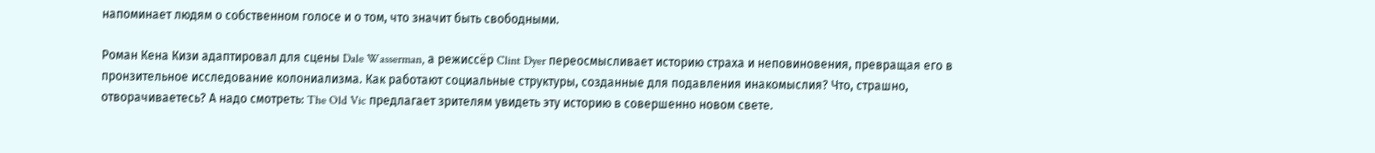напоминает людям о собственном голосе и о том, что значит быть свободными.

Роман Кена Кизи адаптировал для сцены Dale Wasserman, а режиссёр Clint Dyer переосмысливает историю страха и неповиновения, превращая его в пронзительное исследование колониализма. Как работают социальные структуры, созданные для подавления инакомыслия? Что, страшно, отворачиваетесь? А надо смотреть: The Old Vic предлагает зрителям увидеть эту историю в совершенно новом свете.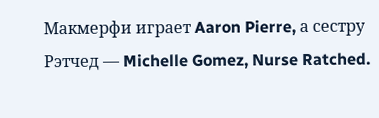Макмерфи играет Aaron Pierre, а сестру Рэтчед — Michelle Gomez, Nurse Ratched.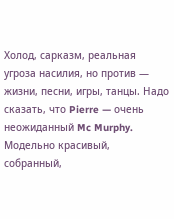Холод, сарказм, реальная угроза насилия, но против — жизни, песни, игры, танцы. Надо сказать, что Pierre — очень неожиданный Mc Murphy. Модельно красивый, собранный,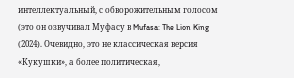интеллектуальный, с обворожительным голосом (это он озвучивал Муфасу в Mufasa: The Lion King (2024). Очевидно, это не классическая версия «Кукушки», а более политическая,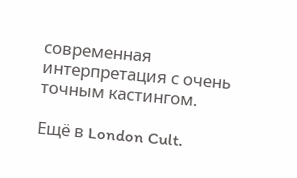современная интерпретация с очень точным кастингом.

Ещё в London Cult.